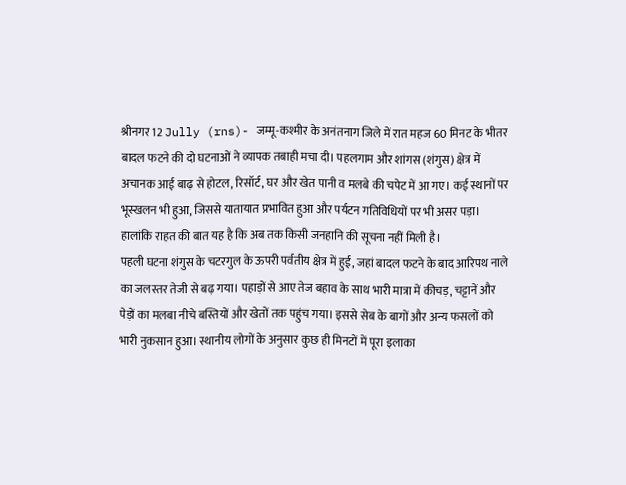श्रीनगर 12 Jully (rns)- जम्मू-कश्मीर के अनंतनाग जिले में रात महज 60 मिनट के भीतर बादल फटने की दो घटनाओं ने व्यापक तबाही मचा दी। पहलगाम और शांगस (शंगुस) क्षेत्र में अचानक आई बाढ़ से होटल, रिसॉर्ट, घर और खेत पानी व मलबे की चपेट में आ गए। कई स्थानों पर भूस्खलन भी हुआ, जिससे यातायात प्रभावित हुआ और पर्यटन गतिविधियों पर भी असर पड़ा। हालांकि राहत की बात यह है कि अब तक किसी जनहानि की सूचना नहीं मिली है।
पहली घटना शंगुस के चटरगुल के ऊपरी पर्वतीय क्षेत्र में हुई, जहां बादल फटने के बाद आरिपथ नाले का जलस्तर तेजी से बढ़ गया। पहाड़ों से आए तेज बहाव के साथ भारी मात्रा में कीचड़, चट्टानें और पेड़ों का मलबा नीचे बस्तियों और खेतों तक पहुंच गया। इससे सेब के बागों और अन्य फसलों को भारी नुकसान हुआ। स्थानीय लोगों के अनुसार कुछ ही मिनटों में पूरा इलाका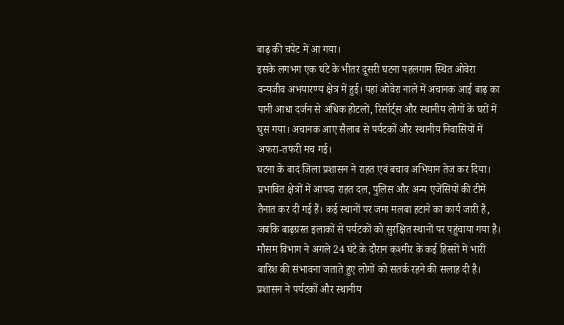बाढ़ की चपेट में आ गया।
इसके लगभग एक घंटे के भीतर दूसरी घटना पहलगाम स्थित ओवेरा वन्यजीव अभयारण्य क्षेत्र में हुई। यहां ओवेरा नाले में अचानक आई बाढ़ का पानी आधा दर्जन से अधिक होटलों, रिसॉर्ट्स और स्थानीय लोगों के घरों में घुस गया। अचानक आए सैलाब से पर्यटकों और स्थानीय निवासियों में अफरा-तफरी मच गई।
घटना के बाद जिला प्रशासन ने राहत एवं बचाव अभियान तेज कर दिया। प्रभावित क्षेत्रों में आपदा राहत दल, पुलिस और अन्य एजेंसियों की टीमें तैनात कर दी गई हैं। कई स्थानों पर जमा मलबा हटाने का कार्य जारी है, जबकि बाढ़ग्रस्त इलाकों से पर्यटकों को सुरक्षित स्थानों पर पहुंचाया गया है।
मौसम विभाग ने अगले 24 घंटे के दौरान कश्मीर के कई हिस्सों में भारी बारिश की संभावना जताते हुए लोगों को सतर्क रहने की सलाह दी है। प्रशासन ने पर्यटकों और स्थानीय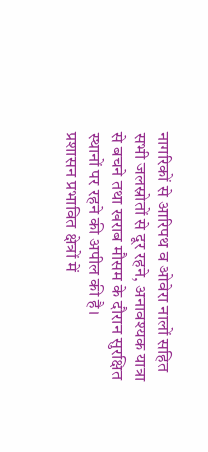नागरिकों से आरिपथ व ओवेरा नालों सहित सभी जलस्रोतों से दूर रहने, अनावश्यक यात्रा से बचने तथा खराब मौसम के दौरान सुरक्षित स्थानों पर रहने की अपील की है।
प्रशासन प्रभावित क्षेत्रों में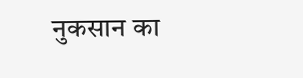नुकसान का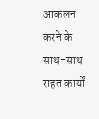आकलन करने के साथ-साथ राहत कार्यों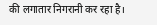की लगातार निगरानी कर रहा है।